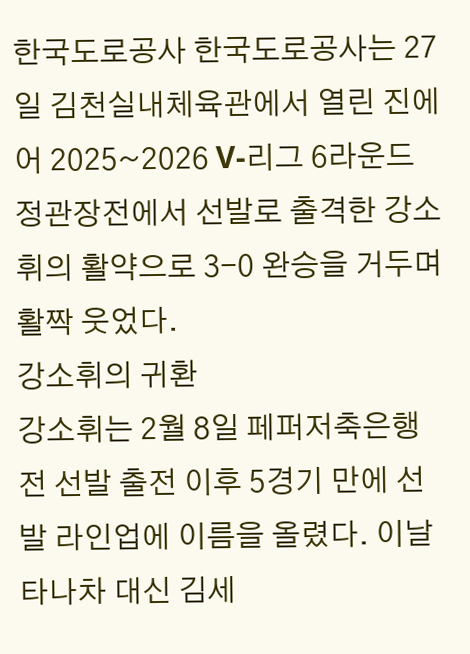한국도로공사 한국도로공사는 27일 김천실내체육관에서 열린 진에어 2025~2026 V-리그 6라운드 정관장전에서 선발로 출격한 강소휘의 활약으로 3-0 완승을 거두며 활짝 웃었다.
강소휘의 귀환
강소휘는 2월 8일 페퍼저축은행전 선발 출전 이후 5경기 만에 선발 라인업에 이름을 올렸다. 이날 타나차 대신 김세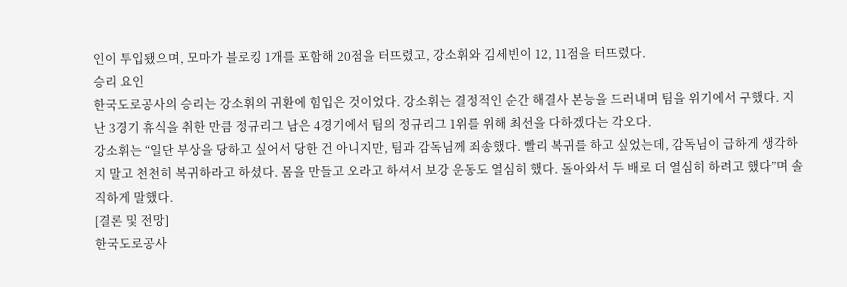인이 투입됐으며, 모마가 블로킹 1개를 포함해 20점을 터뜨렸고, 강소휘와 김세빈이 12, 11점을 터뜨렸다.
승리 요인
한국도로공사의 승리는 강소휘의 귀환에 힘입은 것이었다. 강소휘는 결정적인 순간 해결사 본능을 드러내며 팀을 위기에서 구했다. 지난 3경기 휴식을 취한 만큼 정규리그 남은 4경기에서 팀의 정규리그 1위를 위해 최선을 다하겠다는 각오다.
강소휘는 “일단 부상을 당하고 싶어서 당한 건 아니지만, 팀과 감독님께 죄송했다. 빨리 복귀를 하고 싶었는데, 감독님이 급하게 생각하지 말고 천천히 복귀하라고 하셨다. 몸을 만들고 오라고 하셔서 보강 운동도 열심히 했다. 돌아와서 두 배로 더 열심히 하려고 했다”며 솔직하게 말했다.
[결론 및 전망]
한국도로공사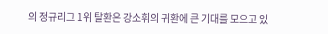의 정규리그 1위 탈환은 강소휘의 귀환에 큰 기대를 모으고 있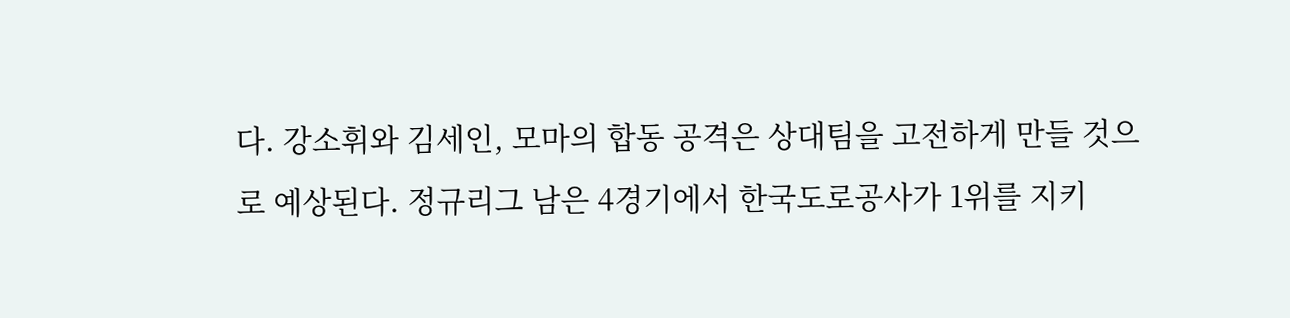다. 강소휘와 김세인, 모마의 합동 공격은 상대팀을 고전하게 만들 것으로 예상된다. 정규리그 남은 4경기에서 한국도로공사가 1위를 지키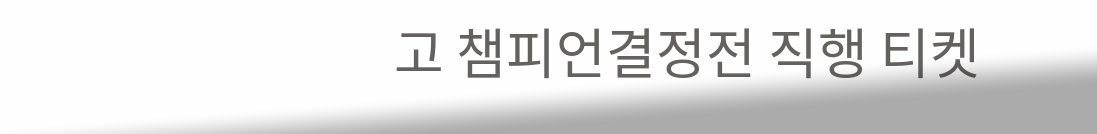고 챔피언결정전 직행 티켓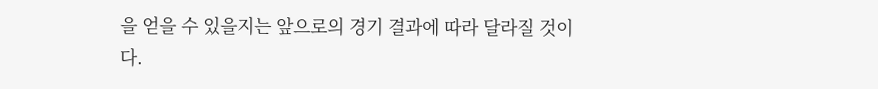을 얻을 수 있을지는 앞으로의 경기 결과에 따라 달라질 것이다.